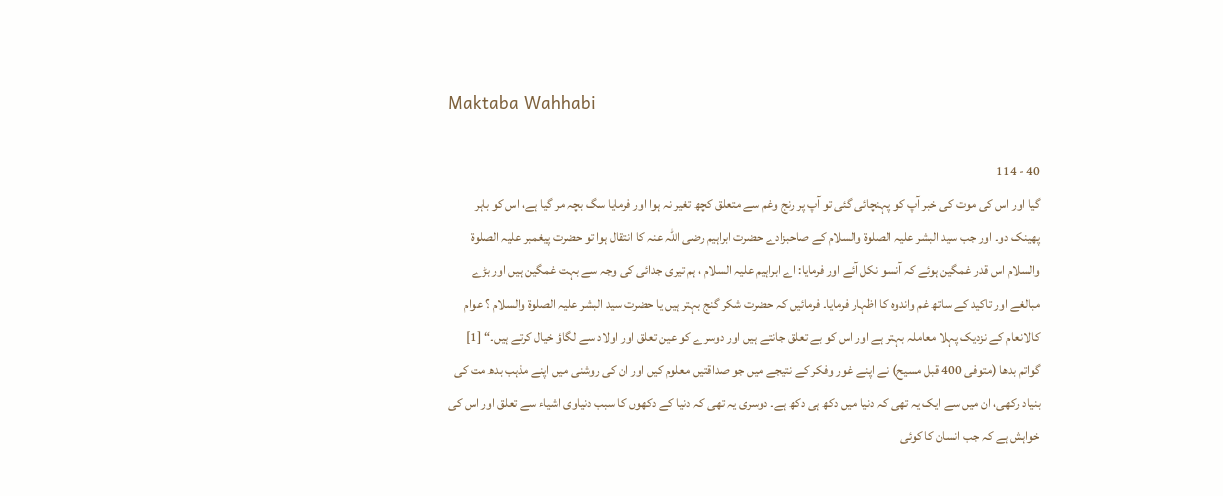Maktaba Wahhabi

40 - 114
گیا اور اس کی موت کی خبر آپ کو پہنچائی گئی تو آپ پر رنج وغم سے متعلق کچھ تغیر نہ ہوا اور فرمایا سگ بچہ مر گیا ہے، اس کو باہر پھینک دو۔ اور جب سید البشر علیہ الصلوۃ والسلام کے صاحبزادے حضرت ابراہیم رضی اللہ عنہ کا انتقال ہوا تو حضرت پیغمبر علیہ الصلوۃ والسلام اس قدر غمگین ہوئے کہ آنسو نکل آئے اور فرمایا: اے ابراہیم علیہ السلام ، ہم تیری جدائی کی وجہ سے بہت غمگین ہیں اور بڑے مبالغے اور تاکید کے ساتھ غم واندوہ کا اظہار فرمایا۔ فرمائیں کہ حضرت شکر گنج بہتر ہیں یا حضرت سید البشر علیہ الصلوۃ والسلام ؟ عوام کالانعام کے نزدیک پہلا معاملہ بہتر ہے اور اس کو بے تعلق جانتے ہیں اور دوسرے کو عین تعلق اور اولاد سے لگاؤ خیال کرتے ہیں۔“ [1] گواتم بدھا (متوفی 400 قبل مسیح) نے اپنے غور وفکر کے نتیجے میں جو صداقتیں معلوم کیں اور ان کی روشنی میں اپنے مذہب بدھ مت کی بنیاد رکھی، ان میں سے ایک یہ تھی کہ دنیا میں دکھ ہی دکھ ہے۔ دوسری یہ تھی کہ دنیا کے دکھوں کا سبب دنیاوی اشیاء سے تعلق اور اس کی خواہش ہے کہ جب انسان کا کوئی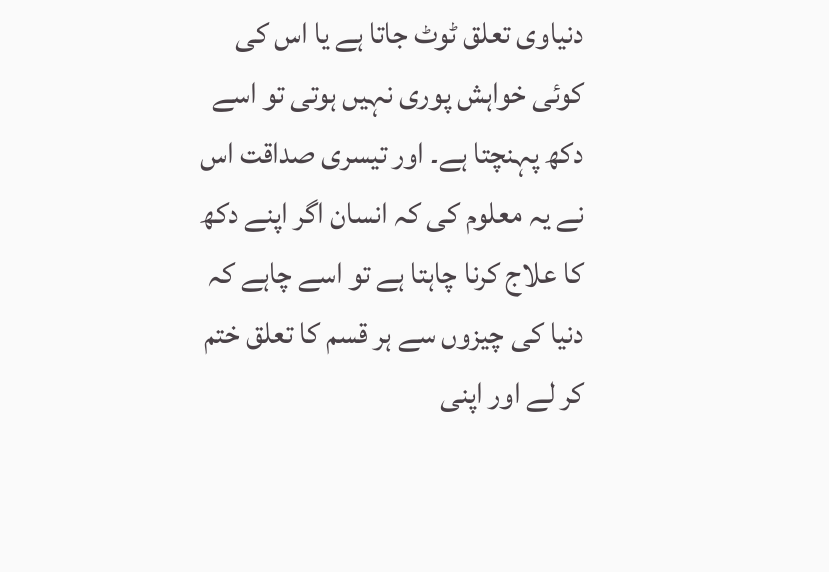دنیاوی تعلق ٹوٹ جاتا ہے یا اس کی کوئی خواہش پوری نہیں ہوتی تو اسے دکھ پہنچتا ہے۔ اور تیسری صداقت اس نے یہ معلوم کی کہ انسان اگر اپنے دکھ کا علاج کرنا چاہتا ہے تو اسے چاہے کہ دنیا کی چیزوں سے ہر قسم کا تعلق ختم کر لے اور اپنی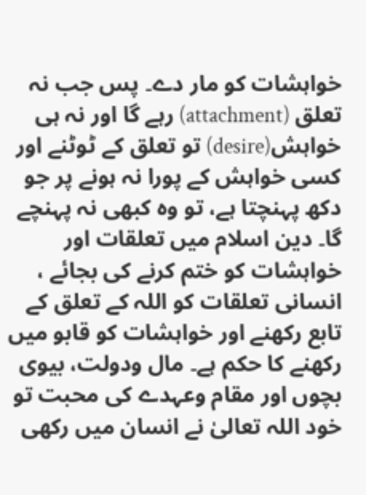خواہشات کو مار دے۔ پس جب نہ تعلق (attachment) رہے گا اور نہ ہی خواہش(desire) تو تعلق کے ٹوٹنے اور کسی خواہش کے پورا نہ ہونے پر جو دکھ پہنچتا ہے، تو وہ کبھی نہ پہنچے گا۔ دین اسلام میں تعلقات اور خواہشات کو ختم کرنے کی بجائے ، انسانی تعلقات کو اللہ کے تعلق کے تابع رکھنے اور خواہشات کو قابو میں رکھنے کا حکم ہے۔ مال ودولت، بیوی بچوں اور مقام وعہدے کی محبت تو خود اللہ تعالیٰ نے انسان میں رکھی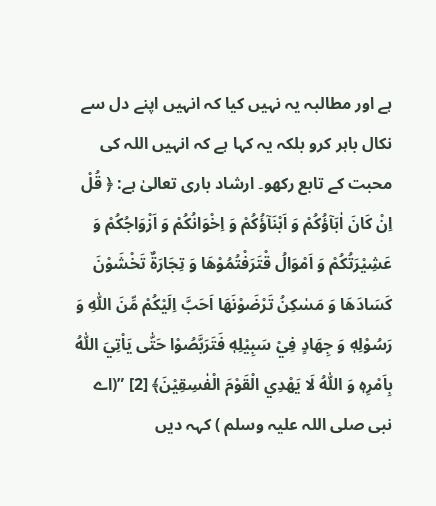ہے اور مطالبہ یہ نہیں کیا کہ انہیں اپنے دل سے نکال باہر کرو بلکہ یہ کہا ہے کہ انہیں اللہ کی محبت کے تابع رکھو۔ ارشاد باری تعالیٰ ہے: ﴿ قُلْ اِنْ كَانَ اٰبَآؤُكُمْ وَ اَبْنَآؤُكُمْ وَ اِخْوَانُكُمْ وَ اَزْوَاجُكُمْ وَ عَشِيْرَتُكُمْ وَ اَمْوَالُ قْتَرَفْتُمُوْهَا وَ تِجَارَةٌ تَخْشَوْنَ كَسَادَهَا وَ مَسٰكِنُ تَرْضَوْنَهَا اَحَبَّ اِلَيْكُمْ مِّنَ اللّٰهِ وَ رَسُوْلِهٖ وَ جِهَادٍ فِيْ سَبِيْلِهٖ فَتَرَبَّصُوْا حَتّٰى يَاْتِيَ اللّٰهُ بِاَمْرِهٖ وَ اللّٰهُ لَا يَهْدِي الْقَوْمَ الْفٰسِقِيْنَ﴾ [2] ”(اے نبی صلی اللہ علیہ وسلم ) کہہ دیں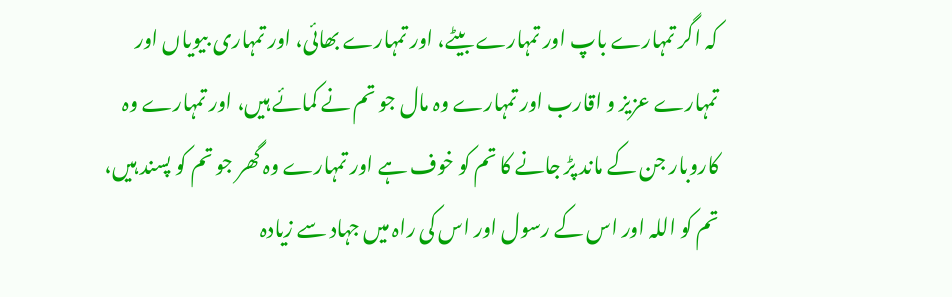کہ اگر تمہارے باپ اور تمہارے بیٹے، اور تمہارے بھائی، اور تمہاری بیویاں اور تمہارے عزیز و اقارب اور تمہارے وہ مال جو تم نے کمائے ہیں، اور تمہارے وہ کاروبار جن کے ماند پڑ جانے کا تم کو خوف ہے اور تمہارے وہ گھر جو تم کو پسند ہیں، تم کو اللہ اور اس کے رسول اور اس کی راہ میں جہاد سے زیادہ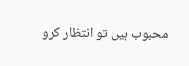محبوب ہیں تو انتظار کرو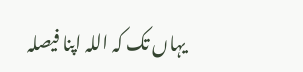یہاں تک کہ اللہ اپنا فیصلہ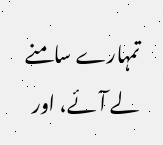تمہارے سامنے لے آئے، اور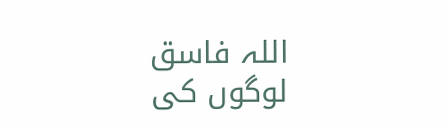اللہ فاسق لوگوں کی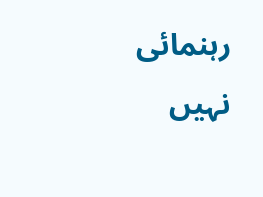رہنمائی نہیں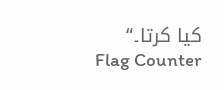کیا کرتا۔“
Flag Counter